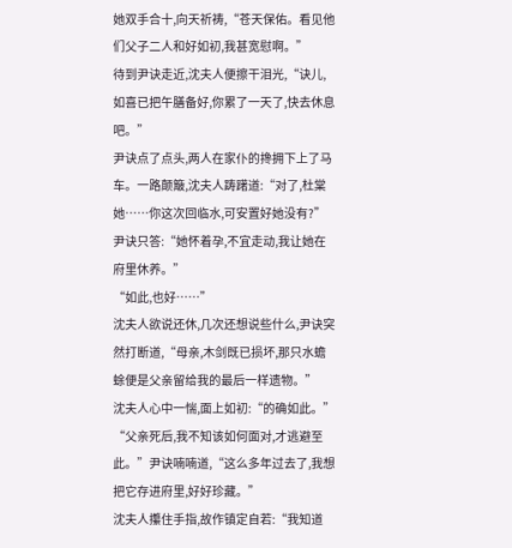她双手合十,向天祈祷,“苍天保佑。看见他们父子二人和好如初,我甚宽慰啊。”
待到尹诀走近,沈夫人便擦干泪光,“诀儿,如喜已把午膳备好,你累了一天了,快去休息吧。”
尹诀点了点头,两人在家仆的搀拥下上了马车。一路颠簸,沈夫人踌躇道:“对了,杜棠她……你这次回临水,可安置好她没有?”
尹诀只答:“她怀着孕,不宜走动,我让她在府里休养。”
“如此,也好……”
沈夫人欲说还休,几次还想说些什么,尹诀突然打断道,“母亲,木剑既已损坏,那只水蟾蜍便是父亲留给我的最后一样遗物。”
沈夫人心中一惴,面上如初:“的确如此。”
“父亲死后,我不知该如何面对,才逃避至此。”尹诀喃喃道,“这么多年过去了,我想把它存进府里,好好珍藏。”
沈夫人攥住手指,故作镇定自若:“我知道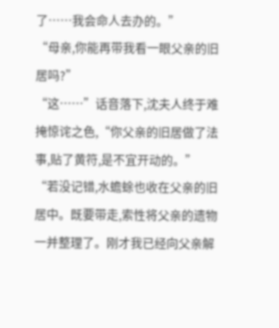了……我会命人去办的。”
“母亲,你能再带我看一眼父亲的旧居吗?”
“这……”话音落下,沈夫人终于难掩惊诧之色,“你父亲的旧居做了法事,贴了黄符,是不宜开动的。”
“若没记错,水蟾蜍也收在父亲的旧居中。既要带走,索性将父亲的遗物一并整理了。刚才我已经向父亲解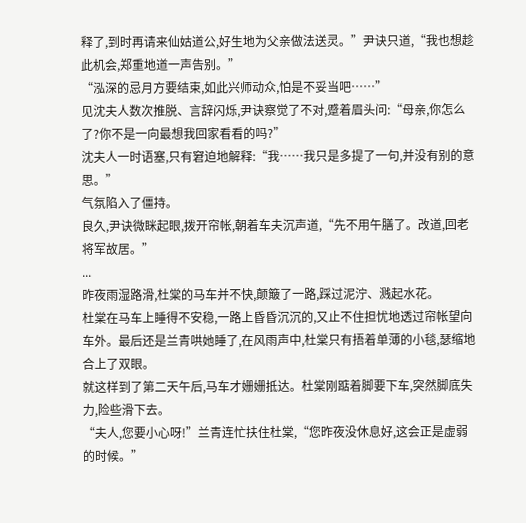释了,到时再请来仙姑道公,好生地为父亲做法送灵。”尹诀只道,“我也想趁此机会,郑重地道一声告别。”
“泓深的忌月方要结束,如此兴师动众,怕是不妥当吧……”
见沈夫人数次推脱、言辞闪烁,尹诀察觉了不对,蹙着眉头问:“母亲,你怎么了?你不是一向最想我回家看看的吗?”
沈夫人一时语塞,只有窘迫地解释:“我……我只是多提了一句,并没有别的意思。”
气氛陷入了僵持。
良久,尹诀微眯起眼,拨开帘帐,朝着车夫沉声道,“先不用午膳了。改道,回老将军故居。”
...
昨夜雨湿路滑,杜棠的马车并不快,颠簸了一路,踩过泥泞、溅起水花。
杜棠在马车上睡得不安稳,一路上昏昏沉沉的,又止不住担忧地透过帘帐望向车外。最后还是兰青哄她睡了,在风雨声中,杜棠只有捂着单薄的小毯,瑟缩地合上了双眼。
就这样到了第二天午后,马车才姗姗抵达。杜棠刚踮着脚要下车,突然脚底失力,险些滑下去。
“夫人,您要小心呀!”兰青连忙扶住杜棠,“您昨夜没休息好,这会正是虚弱的时候。”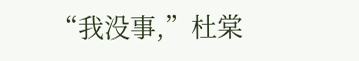“我没事,”杜棠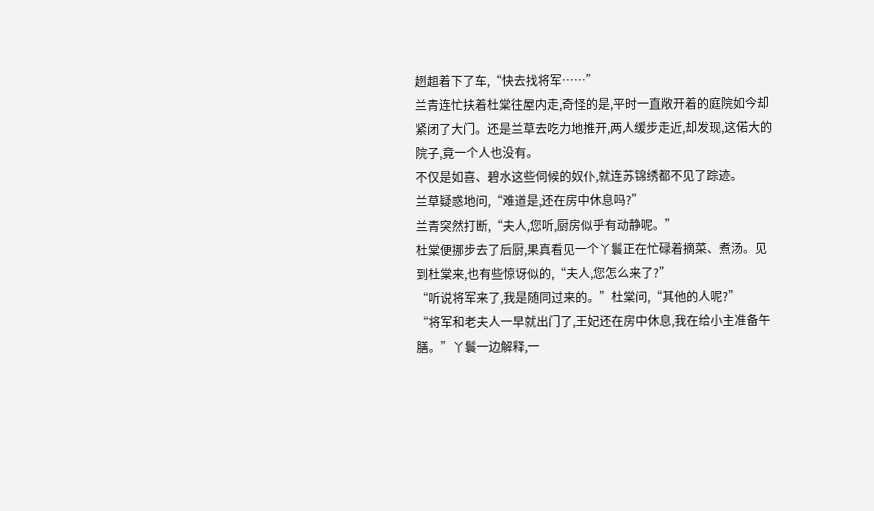趔趄着下了车,“快去找将军……”
兰青连忙扶着杜棠往屋内走,奇怪的是,平时一直敞开着的庭院如今却紧闭了大门。还是兰草去吃力地推开,两人缓步走近,却发现,这偌大的院子,竟一个人也没有。
不仅是如喜、碧水这些伺候的奴仆,就连苏锦绣都不见了踪迹。
兰草疑惑地问,“难道是,还在房中休息吗?”
兰青突然打断,“夫人,您听,厨房似乎有动静呢。”
杜棠便挪步去了后厨,果真看见一个丫鬟正在忙碌着摘菜、煮汤。见到杜棠来,也有些惊讶似的,“夫人,您怎么来了?”
“听说将军来了,我是随同过来的。”杜棠问,“其他的人呢?”
“将军和老夫人一早就出门了,王妃还在房中休息,我在给小主准备午膳。”丫鬟一边解释,一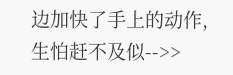边加快了手上的动作,生怕赶不及似-->>